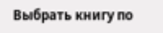Выбрать книгу по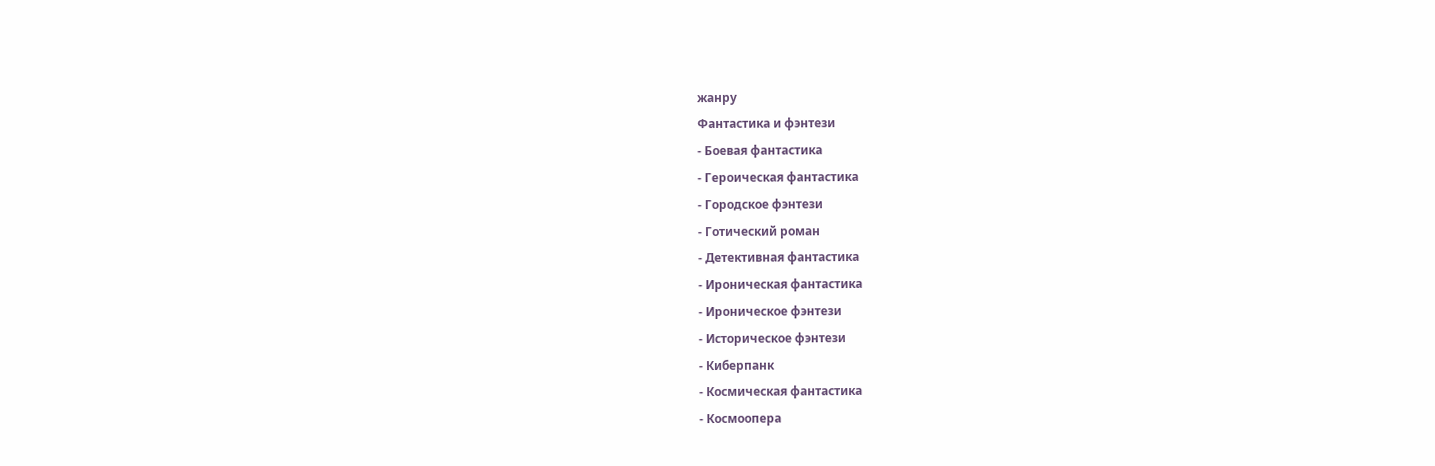жанру
Фантастика и фэнтези
- Боевая фантастика
- Героическая фантастика
- Городское фэнтези
- Готический роман
- Детективная фантастика
- Ироническая фантастика
- Ироническое фэнтези
- Историческое фэнтези
- Киберпанк
- Космическая фантастика
- Космоопера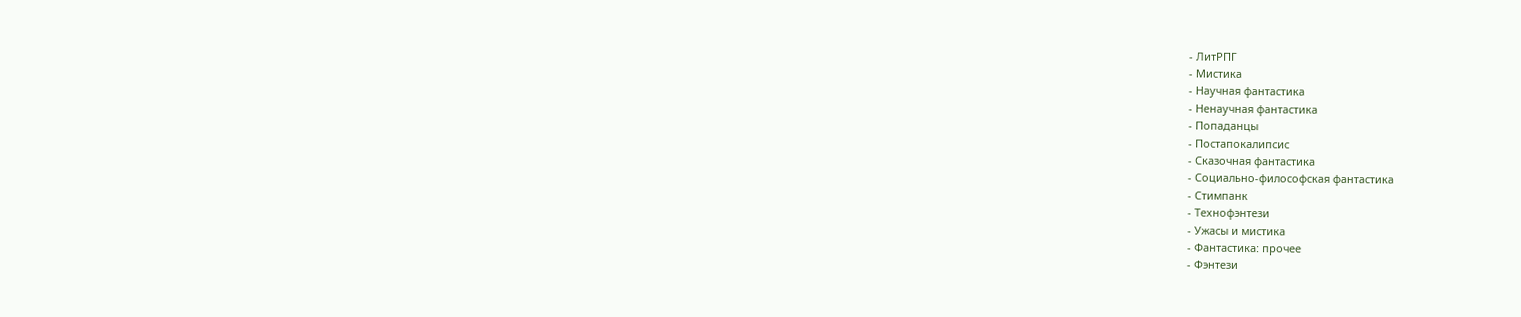- ЛитРПГ
- Мистика
- Научная фантастика
- Ненаучная фантастика
- Попаданцы
- Постапокалипсис
- Сказочная фантастика
- Социально-философская фантастика
- Стимпанк
- Технофэнтези
- Ужасы и мистика
- Фантастика: прочее
- Фэнтези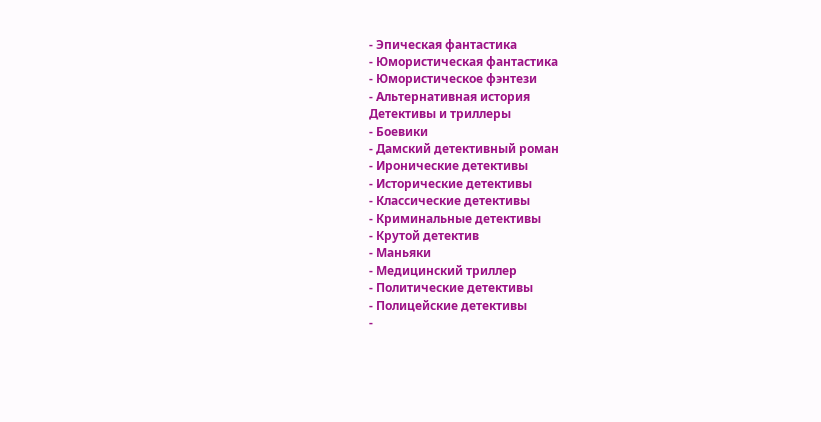- Эпическая фантастика
- Юмористическая фантастика
- Юмористическое фэнтези
- Альтернативная история
Детективы и триллеры
- Боевики
- Дамский детективный роман
- Иронические детективы
- Исторические детективы
- Классические детективы
- Криминальные детективы
- Крутой детектив
- Маньяки
- Медицинский триллер
- Политические детективы
- Полицейские детективы
-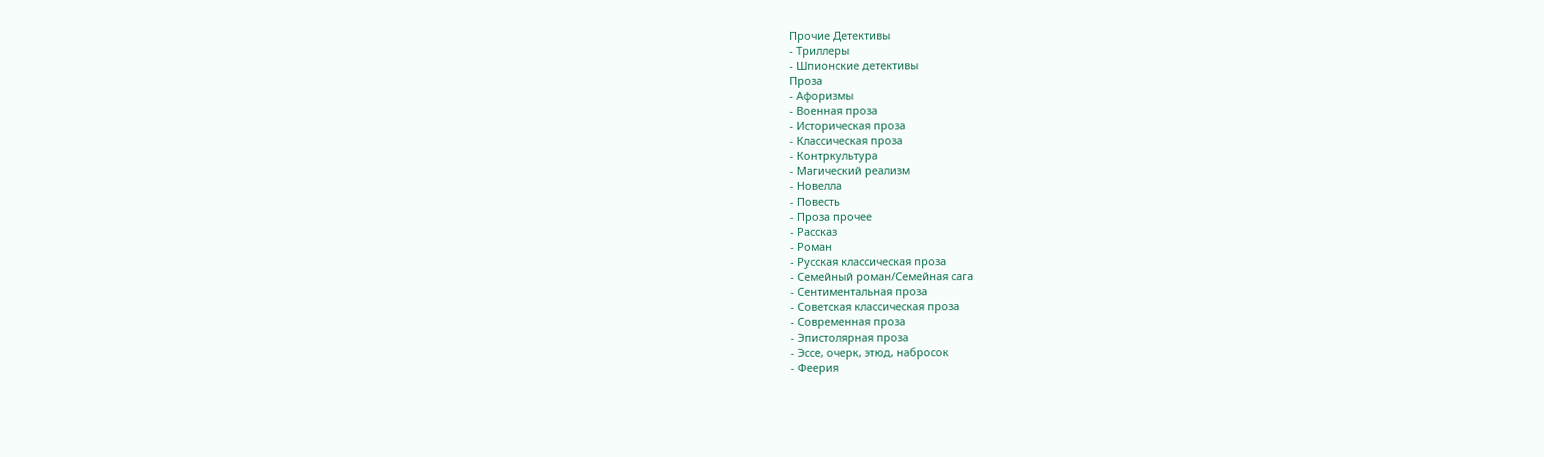Прочие Детективы
- Триллеры
- Шпионские детективы
Проза
- Афоризмы
- Военная проза
- Историческая проза
- Классическая проза
- Контркультура
- Магический реализм
- Новелла
- Повесть
- Проза прочее
- Рассказ
- Роман
- Русская классическая проза
- Семейный роман/Семейная сага
- Сентиментальная проза
- Советская классическая проза
- Современная проза
- Эпистолярная проза
- Эссе, очерк, этюд, набросок
- Феерия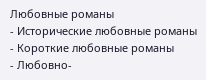Любовные романы
- Исторические любовные романы
- Короткие любовные романы
- Любовно-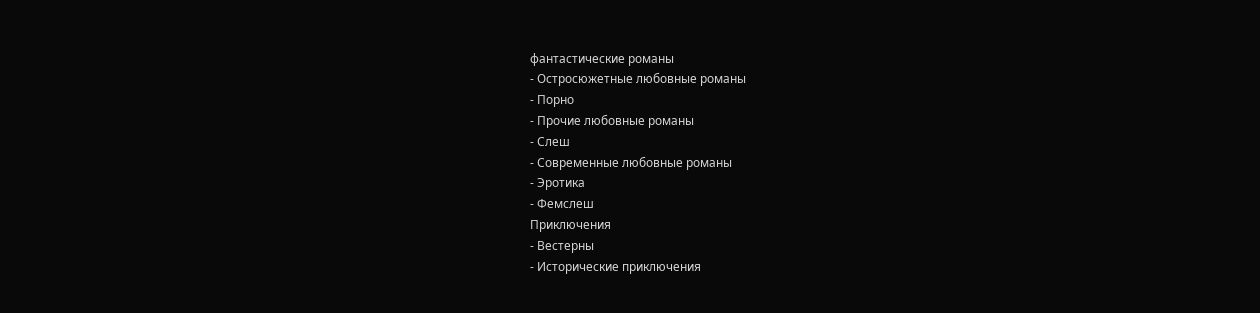фантастические романы
- Остросюжетные любовные романы
- Порно
- Прочие любовные романы
- Слеш
- Современные любовные романы
- Эротика
- Фемслеш
Приключения
- Вестерны
- Исторические приключения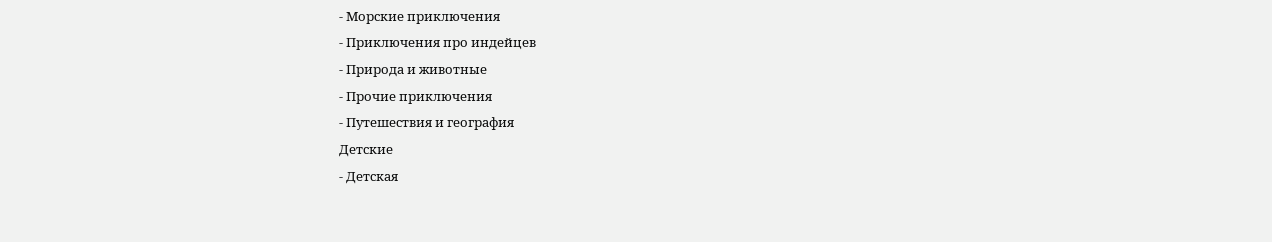- Морские приключения
- Приключения про индейцев
- Природа и животные
- Прочие приключения
- Путешествия и география
Детские
- Детская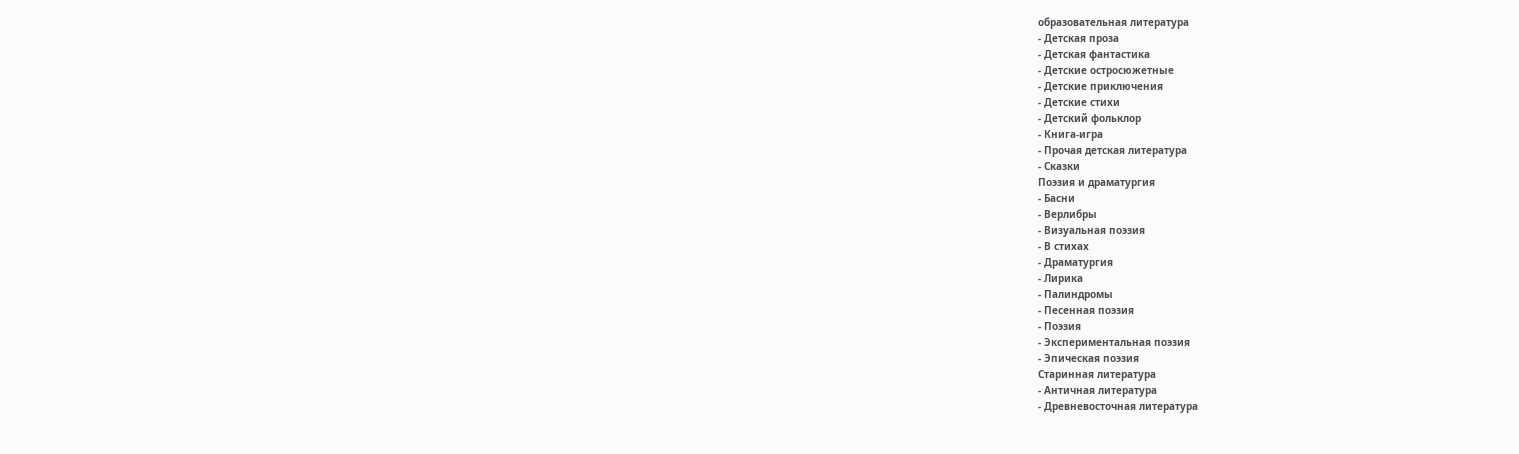образовательная литература
- Детская проза
- Детская фантастика
- Детские остросюжетные
- Детские приключения
- Детские стихи
- Детский фольклор
- Книга-игра
- Прочая детская литература
- Сказки
Поэзия и драматургия
- Басни
- Верлибры
- Визуальная поэзия
- В стихах
- Драматургия
- Лирика
- Палиндромы
- Песенная поэзия
- Поэзия
- Экспериментальная поэзия
- Эпическая поэзия
Старинная литература
- Античная литература
- Древневосточная литература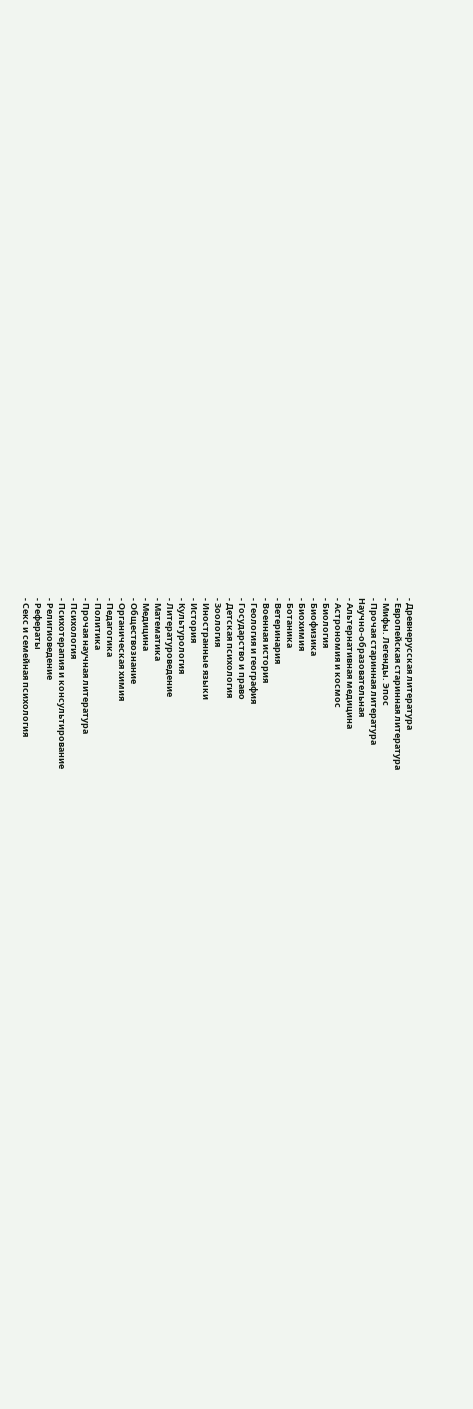- Древнерусская литература
- Европейская старинная литература
- Мифы. Легенды. Эпос
- Прочая старинная литература
Научно-образовательная
- Альтернативная медицина
- Астрономия и космос
- Биология
- Биофизика
- Биохимия
- Ботаника
- Ветеринария
- Военная история
- Геология и география
- Государство и право
- Детская психология
- Зоология
- Иностранные языки
- История
- Культурология
- Литературоведение
- Математика
- Медицина
- Обществознание
- Органическая химия
- Педагогика
- Политика
- Прочая научная литература
- Психология
- Психотерапия и консультирование
- Религиоведение
- Рефераты
- Секс и семейная психология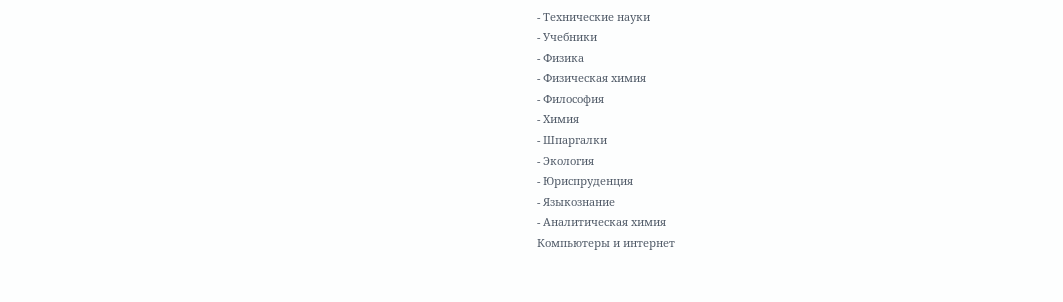- Технические науки
- Учебники
- Физика
- Физическая химия
- Философия
- Химия
- Шпаргалки
- Экология
- Юриспруденция
- Языкознание
- Аналитическая химия
Компьютеры и интернет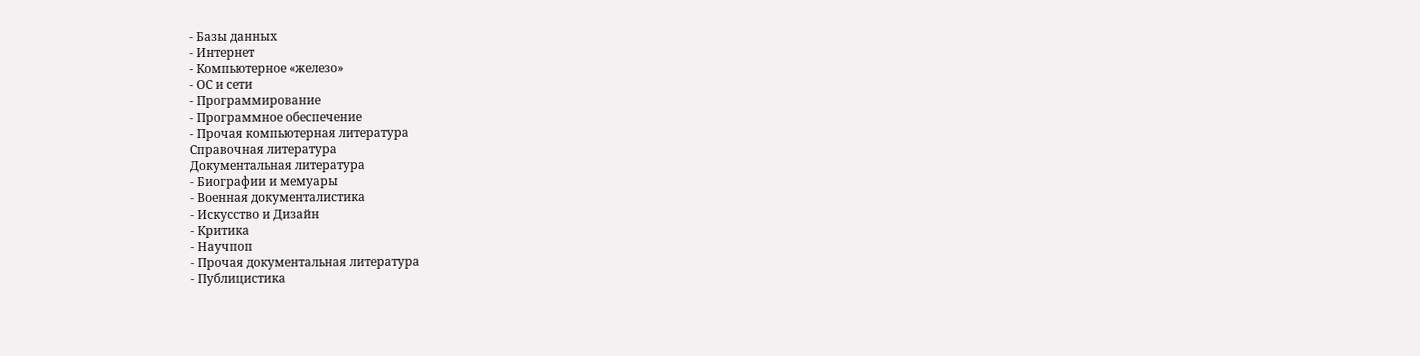- Базы данных
- Интернет
- Компьютерное «железо»
- ОС и сети
- Программирование
- Программное обеспечение
- Прочая компьютерная литература
Справочная литература
Документальная литература
- Биографии и мемуары
- Военная документалистика
- Искусство и Дизайн
- Критика
- Научпоп
- Прочая документальная литература
- Публицистика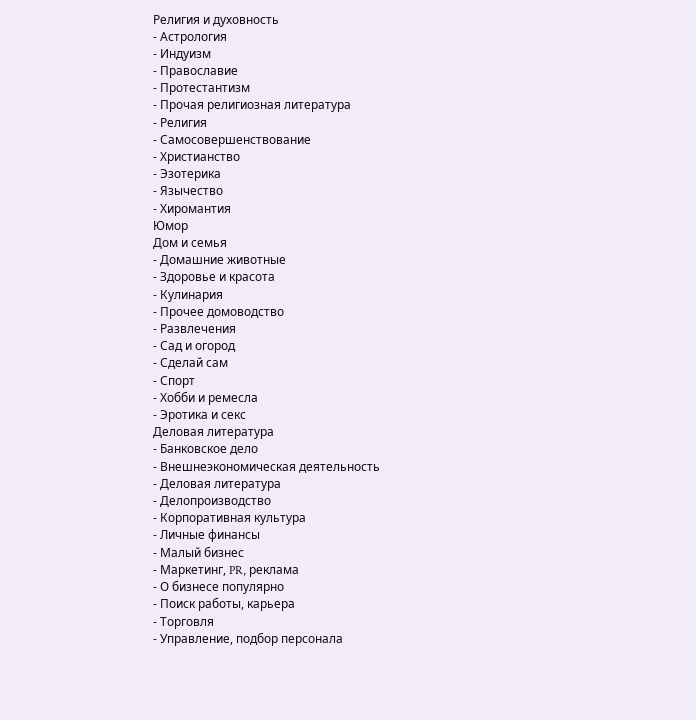Религия и духовность
- Астрология
- Индуизм
- Православие
- Протестантизм
- Прочая религиозная литература
- Религия
- Самосовершенствование
- Христианство
- Эзотерика
- Язычество
- Хиромантия
Юмор
Дом и семья
- Домашние животные
- Здоровье и красота
- Кулинария
- Прочее домоводство
- Развлечения
- Сад и огород
- Сделай сам
- Спорт
- Хобби и ремесла
- Эротика и секс
Деловая литература
- Банковское дело
- Внешнеэкономическая деятельность
- Деловая литература
- Делопроизводство
- Корпоративная культура
- Личные финансы
- Малый бизнес
- Маркетинг, PR, реклама
- О бизнесе популярно
- Поиск работы, карьера
- Торговля
- Управление, подбор персонала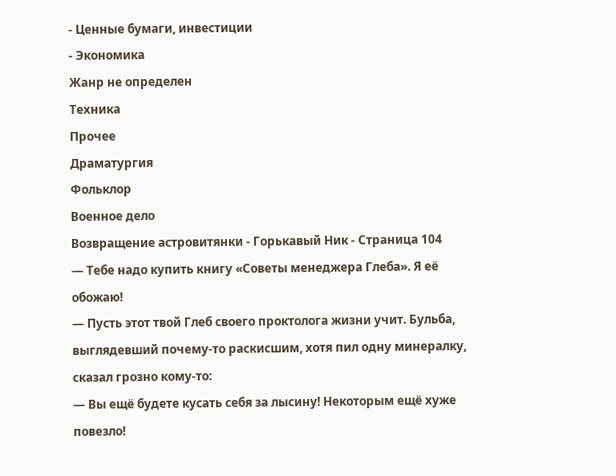- Ценные бумаги, инвестиции
- Экономика
Жанр не определен
Техника
Прочее
Драматургия
Фольклор
Военное дело
Возвращение астровитянки - Горькавый Ник - Страница 104
— Тебе надо купить книгу «Советы менеджера Глеба». Я её обожаю!
— Пусть этот твой Глеб своего проктолога жизни учит. Бульба, выглядевший почему-то раскисшим, хотя пил одну минералку, сказал грозно кому-то:
— Вы ещё будете кусать себя за лысину! Некоторым ещё хуже повезло!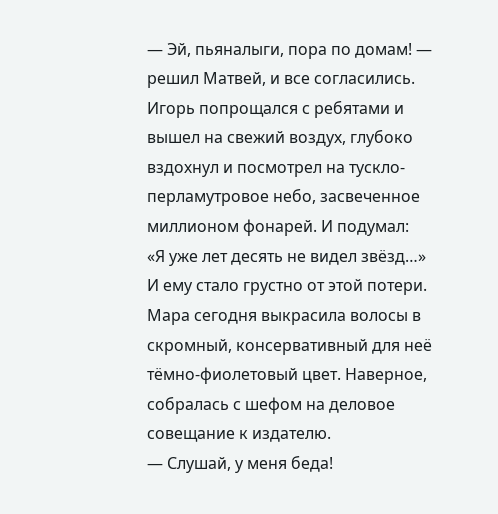— Эй, пьяналыги, пора по домам! — решил Матвей, и все согласились.
Игорь попрощался с ребятами и вышел на свежий воздух, глубоко вздохнул и посмотрел на тускло-перламутровое небо, засвеченное миллионом фонарей. И подумал:
«Я уже лет десять не видел звёзд…»
И ему стало грустно от этой потери.
Мара сегодня выкрасила волосы в скромный, консервативный для неё тёмно-фиолетовый цвет. Наверное, собралась с шефом на деловое совещание к издателю.
— Слушай, у меня беда!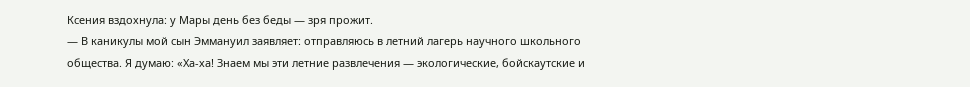Ксения вздохнула: у Мары день без беды — зря прожит.
— В каникулы мой сын Эммануил заявляет: отправляюсь в летний лагерь научного школьного общества. Я думаю: «Ха-ха! Знаем мы эти летние развлечения — экологические, бойскаутские и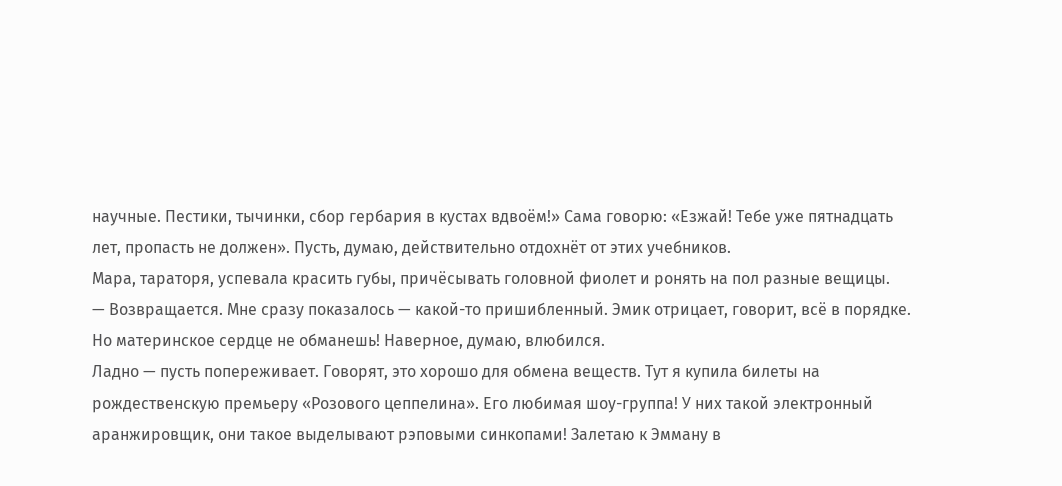научные. Пестики, тычинки, сбор гербария в кустах вдвоём!» Сама говорю: «Езжай! Тебе уже пятнадцать лет, пропасть не должен». Пусть, думаю, действительно отдохнёт от этих учебников.
Мара, тараторя, успевала красить губы, причёсывать головной фиолет и ронять на пол разные вещицы.
— Возвращается. Мне сразу показалось — какой-то пришибленный. Эмик отрицает, говорит, всё в порядке. Но материнское сердце не обманешь! Наверное, думаю, влюбился.
Ладно — пусть попереживает. Говорят, это хорошо для обмена веществ. Тут я купила билеты на рождественскую премьеру «Розового цеппелина». Его любимая шоу-группа! У них такой электронный аранжировщик, они такое выделывают рэповыми синкопами! Залетаю к Эмману в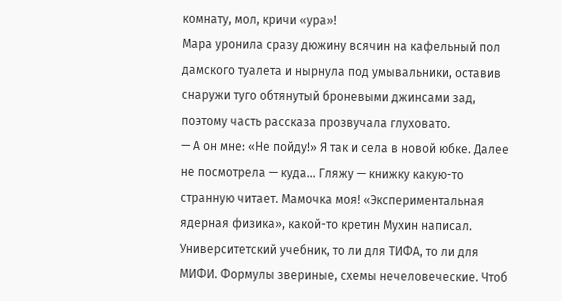комнату, мол, кричи «ура»!
Мара уронила сразу дюжину всячин на кафельный пол дамского туалета и нырнула под умывальники, оставив снаружи туго обтянутый броневыми джинсами зад, поэтому часть рассказа прозвучала глуховато.
— А он мне: «Не пойду!» Я так и села в новой юбке. Далее не посмотрела — куда… Гляжу — книжку какую-то странную читает. Мамочка моя! «Экспериментальная ядерная физика», какой-то кретин Мухин написал. Университетский учебник, то ли для ТИФА, то ли для МИФИ. Формулы звериные, схемы нечеловеческие. Чтоб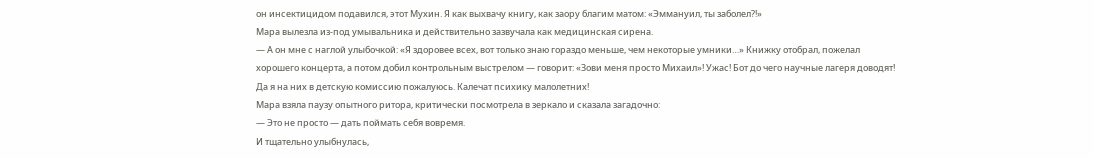он инсектицидом подавился, этот Мухин. Я как выхвачу книгу, как заору благим матом: «Эммануил, ты заболел?!»
Мара вылезла из-под умывальника и действительно зазвучала как медицинская сирена.
— А он мне с наглой улыбочкой: «Я здоровее всех, вот только знаю гораздо меньше, чем некоторые умники…» Книжку отобрал, пожелал хорошего концерта, а потом добил контрольным выстрелом — говорит: «Зови меня просто Михаил»! Ужас! Бот до чего научные лагеря доводят! Да я на них в детскую комиссию пожалуюсь. Калечат психику малолетних!
Мара взяла паузу опытного ритора, критически посмотрела в зеркало и сказала загадочно:
— Это не просто — дать поймать себя вовремя.
И тщательно улыбнулась,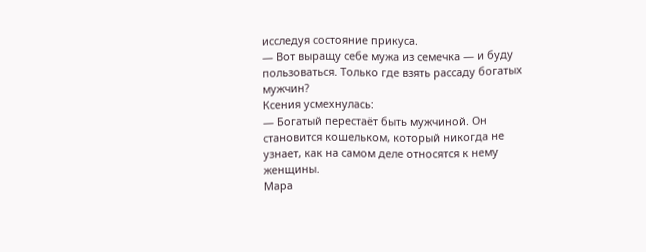исследуя состояние прикуса.
— Вот выращу себе мужа из семечка — и буду пользоваться. Только где взять рассаду богатых мужчин?
Ксения усмехнулась:
— Богатый перестаёт быть мужчиной. Он становится кошельком, который никогда не узнает, как на самом деле относятся к нему женщины.
Мара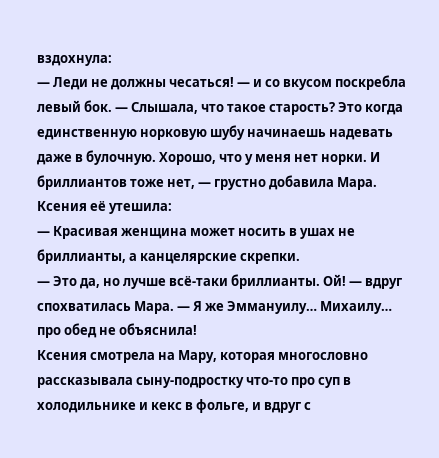вздохнула:
— Леди не должны чесаться! — и со вкусом поскребла левый бок. — Слышала, что такое старость? Это когда единственную норковую шубу начинаешь надевать даже в булочную. Хорошо, что у меня нет норки. И бриллиантов тоже нет, — грустно добавила Мара.
Ксения её утешила:
— Красивая женщина может носить в ушах не бриллианты, а канцелярские скрепки.
— Это да, но лучше всё-таки бриллианты. Ой! — вдруг спохватилась Мара. — Я же Эммануилу… Михаилу… про обед не объяснила!
Ксения смотрела на Мару, которая многословно рассказывала сыну-подростку что-то про суп в холодильнике и кекс в фольге, и вдруг с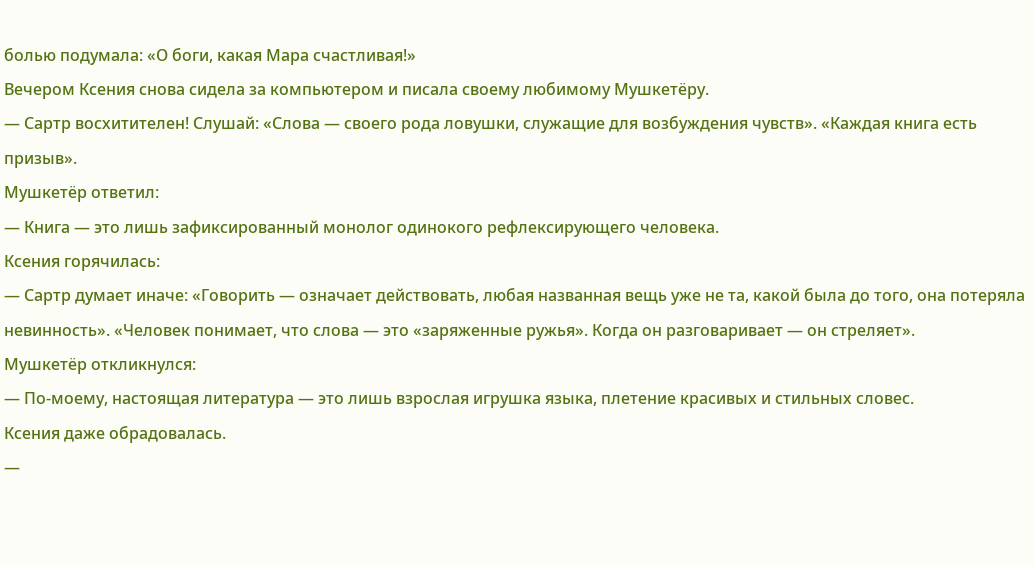болью подумала: «О боги, какая Мара счастливая!»
Вечером Ксения снова сидела за компьютером и писала своему любимому Мушкетёру.
— Сартр восхитителен! Слушай: «Слова — своего рода ловушки, служащие для возбуждения чувств». «Каждая книга есть призыв».
Мушкетёр ответил:
— Книга — это лишь зафиксированный монолог одинокого рефлексирующего человека.
Ксения горячилась:
— Сартр думает иначе: «Говорить — означает действовать, любая названная вещь уже не та, какой была до того, она потеряла невинность». «Человек понимает, что слова — это «заряженные ружья». Когда он разговаривает — он стреляет».
Мушкетёр откликнулся:
— По-моему, настоящая литература — это лишь взрослая игрушка языка, плетение красивых и стильных словес.
Ксения даже обрадовалась.
—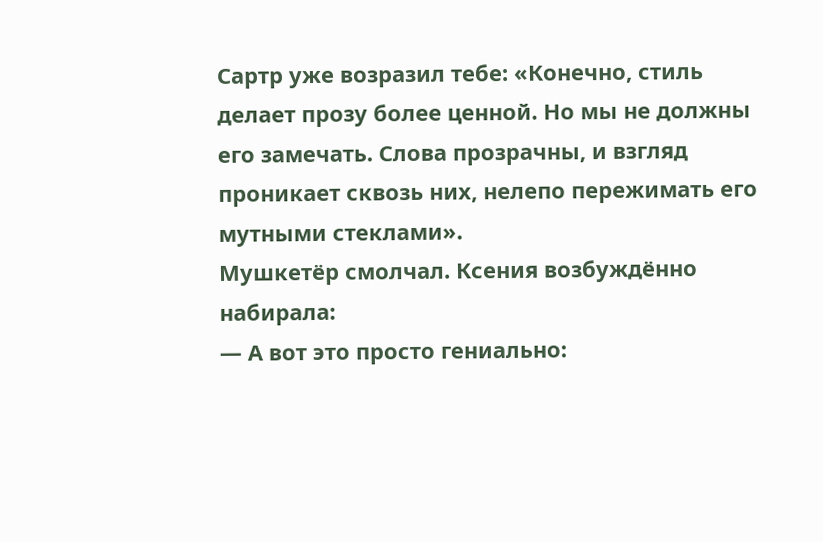Сартр уже возразил тебе: «Конечно, стиль делает прозу более ценной. Но мы не должны его замечать. Слова прозрачны, и взгляд проникает сквозь них, нелепо пережимать его мутными стеклами».
Мушкетёр смолчал. Ксения возбуждённо набирала:
— А вот это просто гениально: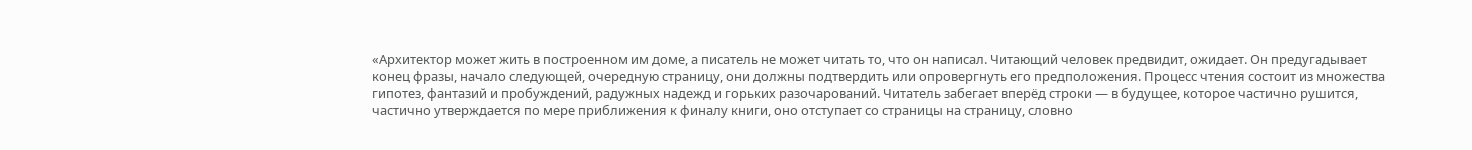«Архитектор может жить в построенном им доме, а писатель не может читать то, что он написал. Читающий человек предвидит, ожидает. Он предугадывает конец фразы, начало следующей, очередную страницу, они должны подтвердить или опровергнуть его предположения. Процесс чтения состоит из множества гипотез, фантазий и пробуждений, радужных надежд и горьких разочарований. Читатель забегает вперёд строки — в будущее, которое частично рушится, частично утверждается по мере приближения к финалу книги, оно отступает со страницы на страницу, словно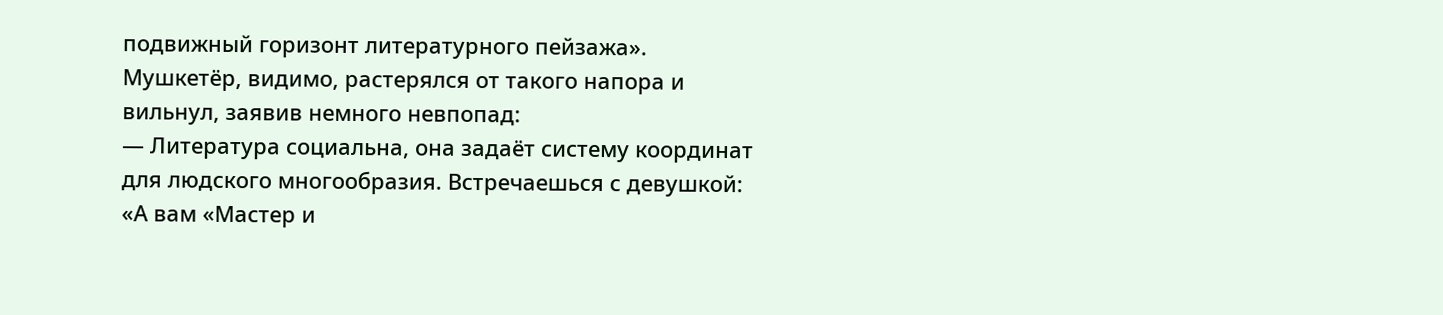подвижный горизонт литературного пейзажа».
Мушкетёр, видимо, растерялся от такого напора и вильнул, заявив немного невпопад:
— Литература социальна, она задаёт систему координат для людского многообразия. Встречаешься с девушкой: «А вам «Мастер и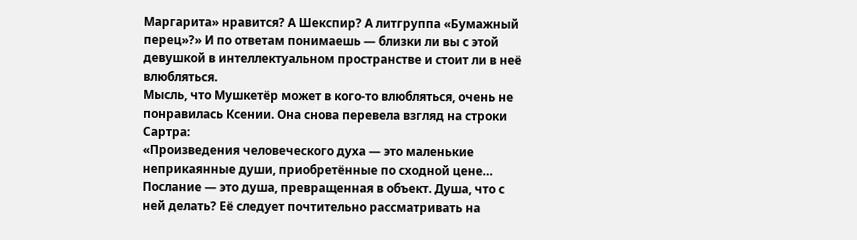Маргарита» нравится? А Шекспир? А литгруппа «Бумажный перец»?» И по ответам понимаешь — близки ли вы с этой девушкой в интеллектуальном пространстве и стоит ли в неё влюбляться.
Мысль, что Мушкетёр может в кого-то влюбляться, очень не понравилась Ксении. Она снова перевела взгляд на строки Сартра:
«Произведения человеческого духа — это маленькие неприкаянные души, приобретённые по сходной цене… Послание — это душа, превращенная в объект. Душа, что с ней делать? Её следует почтительно рассматривать на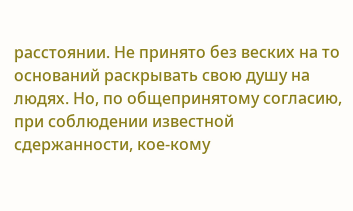расстоянии. Не принято без веских на то оснований раскрывать свою душу на людях. Но, по общепринятому согласию, при соблюдении известной сдержанности, кое-кому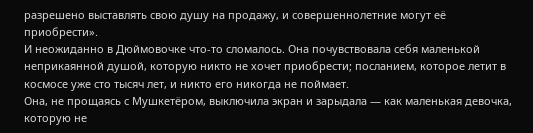разрешено выставлять свою душу на продажу, и совершеннолетние могут её приобрести».
И неожиданно в Дюймовочке что-то сломалось. Она почувствовала себя маленькой неприкаянной душой, которую никто не хочет приобрести; посланием, которое летит в космосе уже сто тысяч лет, и никто его никогда не поймает.
Она, не прощаясь с Мушкетёром, выключила экран и зарыдала — как маленькая девочка, которую не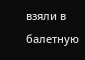взяли в балетную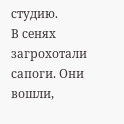студию.
В сенях загрохотали сапоги. Они вошли,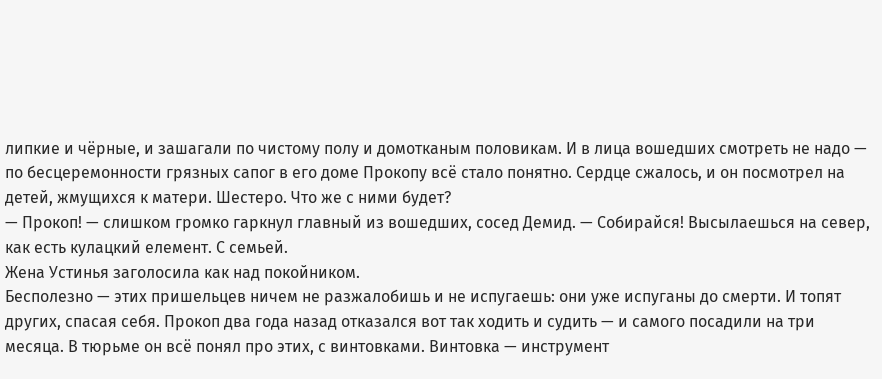липкие и чёрные, и зашагали по чистому полу и домотканым половикам. И в лица вошедших смотреть не надо — по бесцеремонности грязных сапог в его доме Прокопу всё стало понятно. Сердце сжалось, и он посмотрел на детей, жмущихся к матери. Шестеро. Что же с ними будет?
— Прокоп! — слишком громко гаркнул главный из вошедших, сосед Демид. — Собирайся! Высылаешься на север, как есть кулацкий елемент. С семьей.
Жена Устинья заголосила как над покойником.
Бесполезно — этих пришельцев ничем не разжалобишь и не испугаешь: они уже испуганы до смерти. И топят других, спасая себя. Прокоп два года назад отказался вот так ходить и судить — и самого посадили на три месяца. В тюрьме он всё понял про этих, с винтовками. Винтовка — инструмент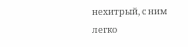нехитрый, с ним легко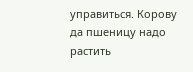управиться. Корову да пшеницу надо растить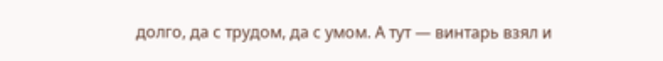долго, да с трудом, да с умом. А тут — винтарь взял и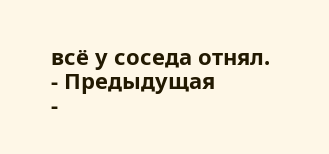всё у соседа отнял.
- Предыдущая
-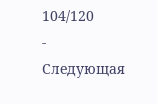104/120
- Следующая